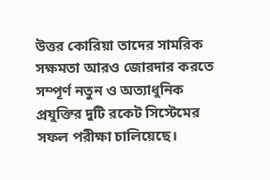উত্তর কোরিয়া তাদের সামরিক সক্ষমতা আরও জোরদার করতে সম্পূর্ণ নতুন ও অত্যাধুনিক প্রযুক্তির দুটি রকেট সিস্টেমের সফল পরীক্ষা চালিয়েছে।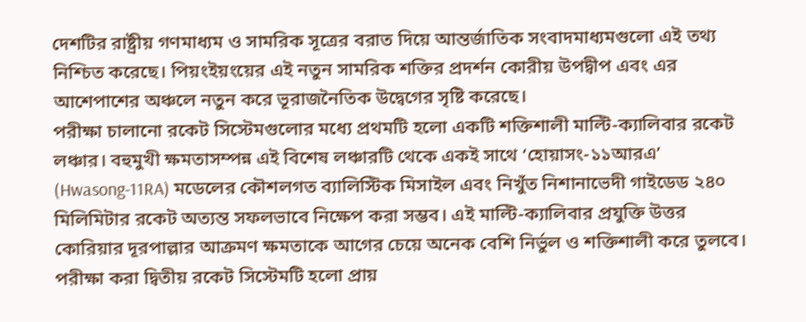দেশটির রাষ্ট্রীয় গণমাধ্যম ও সামরিক সূত্রের বরাত দিয়ে আন্তর্জাতিক সংবাদমাধ্যমগুলো এই তথ্য নিশ্চিত করেছে। পিয়ংইয়ংয়ের এই নতুন সামরিক শক্তির প্রদর্শন কোরীয় উপদ্বীপ এবং এর আশেপাশের অঞ্চলে নতুন করে ভূরাজনৈতিক উদ্বেগের সৃষ্টি করেছে।
পরীক্ষা চালানো রকেট সিস্টেমগুলোর মধ্যে প্রথমটি হলো একটি শক্তিশালী মাল্টি-ক্যালিবার রকেট লঞ্চার। বহুমুখী ক্ষমতাসম্পন্ন এই বিশেষ লঞ্চারটি থেকে একই সাথে ‘হোয়াসং-১১আরএ’ (Hwasong-11RA) মডেলের কৌশলগত ব্যালিস্টিক মিসাইল এবং নিখুঁত নিশানাভেদী গাইডেড ২৪০ মিলিমিটার রকেট অত্যন্ত সফলভাবে নিক্ষেপ করা সম্ভব। এই মাল্টি-ক্যালিবার প্রযুক্তি উত্তর কোরিয়ার দূরপাল্লার আক্রমণ ক্ষমতাকে আগের চেয়ে অনেক বেশি নির্ভুল ও শক্তিশালী করে তুলবে।
পরীক্ষা করা দ্বিতীয় রকেট সিস্টেমটি হলো প্রায়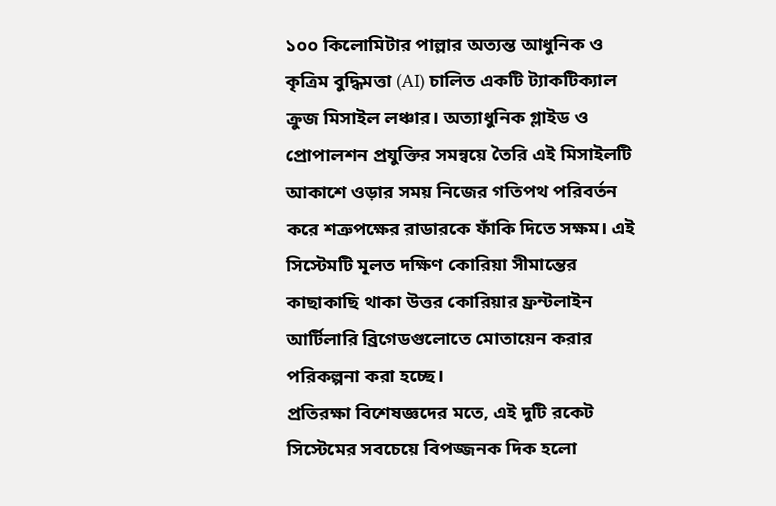১০০ কিলোমিটার পাল্লার অত্যন্ত আধুনিক ও কৃত্রিম বুদ্ধিমত্তা (AI) চালিত একটি ট্যাকটিক্যাল ক্রুজ মিসাইল লঞ্চার। অত্যাধুনিক গ্লাইড ও প্রোপালশন প্রযুক্তির সমন্বয়ে তৈরি এই মিসাইলটি আকাশে ওড়ার সময় নিজের গতিপথ পরিবর্তন করে শত্রুপক্ষের রাডারকে ফাঁকি দিতে সক্ষম। এই সিস্টেমটি মূলত দক্ষিণ কোরিয়া সীমান্তের কাছাকাছি থাকা উত্তর কোরিয়ার ফ্রন্টলাইন আর্টিলারি ব্রিগেডগুলোতে মোতায়েন করার পরিকল্পনা করা হচ্ছে।
প্রতিরক্ষা বিশেষজ্ঞদের মতে, এই দুটি রকেট সিস্টেমের সবচেয়ে বিপজ্জনক দিক হলো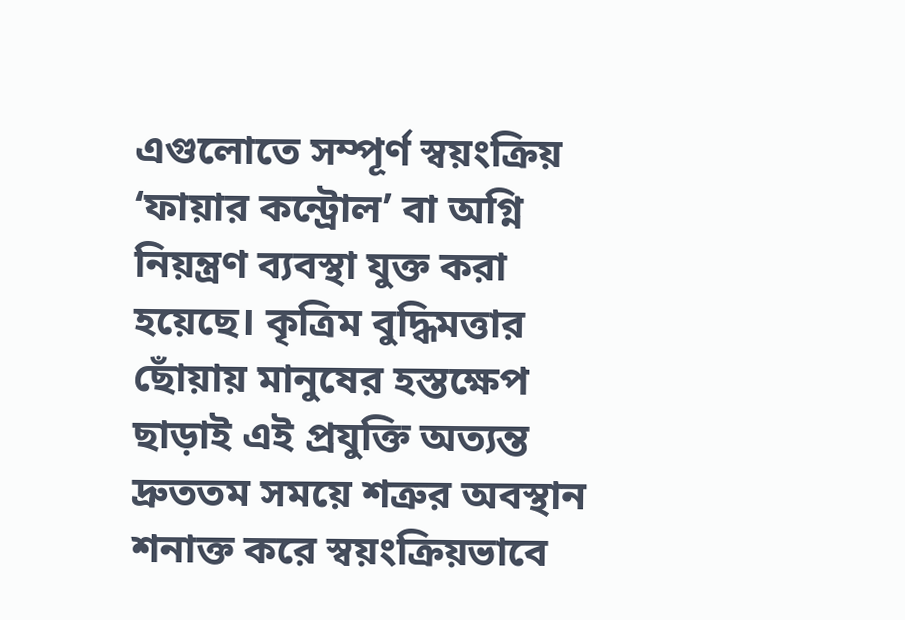এগুলোতে সম্পূর্ণ স্বয়ংক্রিয় ‘ফায়ার কন্ট্রোল’ বা অগ্নি নিয়ন্ত্রণ ব্যবস্থা যুক্ত করা হয়েছে। কৃত্রিম বুদ্ধিমত্তার ছোঁয়ায় মানুষের হস্তক্ষেপ ছাড়াই এই প্রযুক্তি অত্যন্ত দ্রুততম সময়ে শত্রুর অবস্থান শনাক্ত করে স্বয়ংক্রিয়ভাবে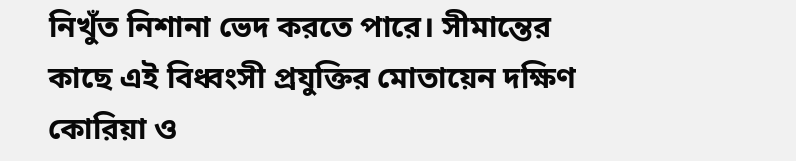নিখুঁত নিশানা ভেদ করতে পারে। সীমান্তের কাছে এই বিধ্বংসী প্রযুক্তির মোতায়েন দক্ষিণ কোরিয়া ও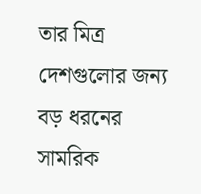তার মিত্র দেশগুলোর জন্য বড় ধরনের সামরিক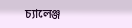চ্যালেঞ্জ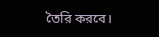তৈরি করবে।